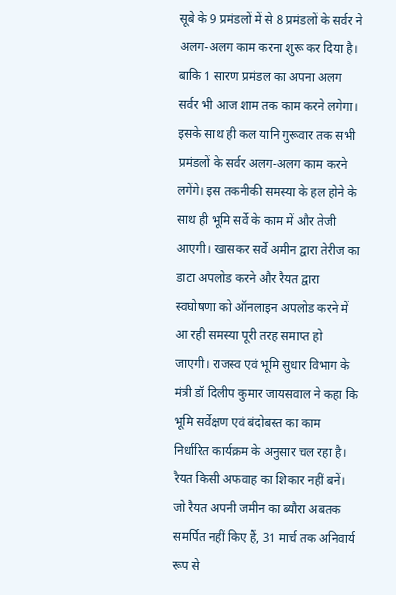सूबे के 9 प्रमंडलों में से 8 प्रमंडलों के सर्वर ने अलग-अलग काम करना शुरू कर दिया है। बाकि 1 सारण प्रमंडल का अपना अलग सर्वर भी आज शाम तक काम करने लगेगा। इसके साथ ही कल यानि गुरूवार तक सभी प्रमंडलों के सर्वर अलग-अलग काम करने लगेंगे। इस तकनीकी समस्या के हल होने के साथ ही भूमि सर्वे के काम में और तेजी आएगी। खासकर सर्वे अमीन द्वारा तेरीज का डाटा अपलोड करने और रैयत द्वारा स्वघोषणा को ऑनलाइन अपलोड करने में आ रही समस्या पूरी तरह समाप्त हो जाएगी। राजस्व एवं भूमि सुधार विभाग के मंत्री डॉ दिलीप कुमार जायसवाल ने कहा कि भूमि सर्वेक्षण एवं बंदोबस्त का काम निर्धारित कार्यक्रम के अनुसार चल रहा है। रैयत किसी अफवाह का शिकार नहीं बनें। जो रैयत अपनी जमीन का ब्यौरा अबतक समर्पित नहीं किए हैं, 31 मार्च तक अनिवार्य रूप से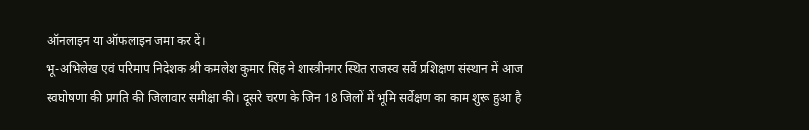ऑनलाइन या ऑफलाइन जमा कर दें।
भू-अभिलेख एवं परिमाप निदेशक श्री कमलेश कुमार सिंह ने शास्त्रीनगर स्थित राजस्व सर्वे प्रशिक्षण संस्थान में आज स्वघोषणा की प्रगति की जिलावार समीक्षा की। दूसरे चरण के जिन 18 जिलों में भूमि सर्वेक्षण का काम शुरू हुआ है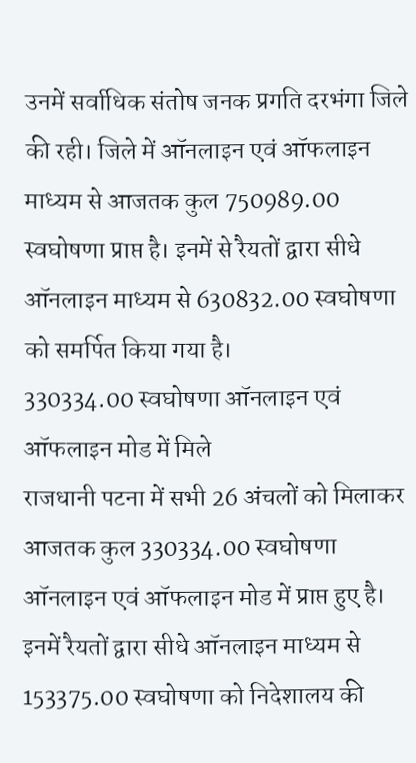उनमें सर्वाधिक संतोष जनक प्रगति दरभंगा जिले की रही। जिले में ऑनलाइन एवं ऑफलाइन माध्यम से आजतक कुल 750989.00 स्वघोषणा प्राप्त है। इनमें से रैयतों द्वारा सीधे ऑनलाइन माध्यम से 630832.00 स्वघोषणा को समर्पित किया गया है।
330334.00 स्वघोषणा ऑनलाइन एवं ऑफलाइन मोड में मिले
राजधानी पटना में सभी 26 अंचलों को मिलाकर आजतक कुल 330334.00 स्वघोषणा ऑनलाइन एवं ऑफलाइन मोड में प्राप्त हुए है। इनमें रैयतों द्वारा सीधे ऑनलाइन माध्यम से 153375.00 स्वघोषणा को निदेशालय की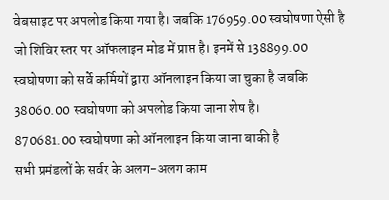वेबसाइट पर अपलोड किया गया है। जबकि 176959.00 स्वघोषणा ऐसी है जो शिविर स्तर पर ऑफलाइन मोड में प्राप्त है। इनमें से 138899.00 स्वघोषणा को सर्वे कर्मियों द्वारा ऑनलाइन किया जा चुका है जबकि 38060.00 स्वघोषणा को अपलोड किया जाना शेष है।
870681.00 स्वघोषणा को ऑनलाइन किया जाना बाकी है
सभी प्रमंडलों के सर्वर के अलग-अलग काम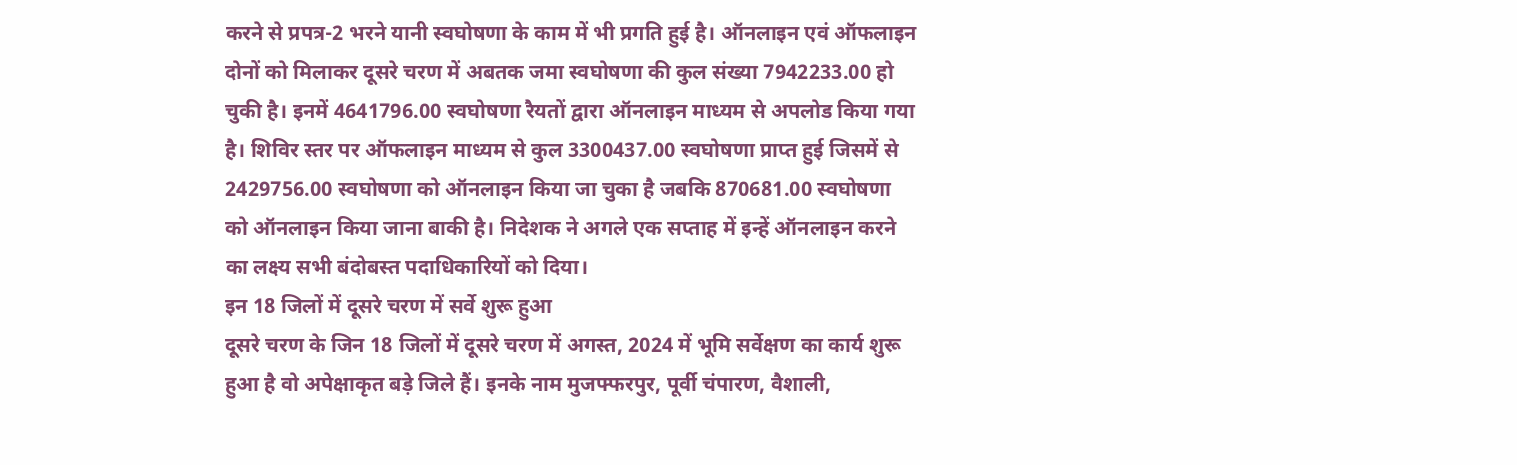करने से प्रपत्र-2 भरने यानी स्वघोषणा के काम में भी प्रगति हुई है। ऑनलाइन एवं ऑफलाइन दोनों को मिलाकर दूसरे चरण में अबतक जमा स्वघोषणा की कुल संख्या 7942233.00 हो चुकी है। इनमें 4641796.00 स्वघोषणा रैयतों द्वारा ऑनलाइन माध्यम से अपलोड किया गया है। शिविर स्तर पर ऑफलाइन माध्यम से कुल 3300437.00 स्वघोषणा प्राप्त हुई जिसमें से 2429756.00 स्वघोषणा को ऑनलाइन किया जा चुका है जबकि 870681.00 स्वघोषणा को ऑनलाइन किया जाना बाकी है। निदेशक ने अगले एक सप्ताह में इन्हें ऑनलाइन करने का लक्ष्य सभी बंदोबस्त पदाधिकारियों को दिया।
इन 18 जिलों में दूसरे चरण में सर्वे शुरू हुआ
दूसरे चरण के जिन 18 जिलों में दूसरे चरण में अगस्त, 2024 में भूमि सर्वेक्षण का कार्य शुरू हुआ है वो अपेक्षाकृत बड़े जिले हैं। इनके नाम मुजफ्फरपुर, पूर्वी चंपारण, वैशाली,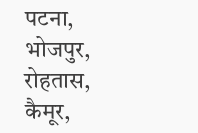पटना, भोजपुर, रोहतास, कैमूर,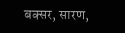बक्सर, सारण,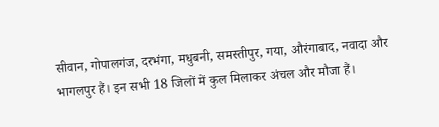सीवान, गोपालगंज, दरभंगा, मधुबनी, समस्तीपुर, गया, औरंगाबाद, नवादा और भागलपुर हैं। इन सभी 18 जिलों में कुल मिलाकर अंचल और मौजा हैं।